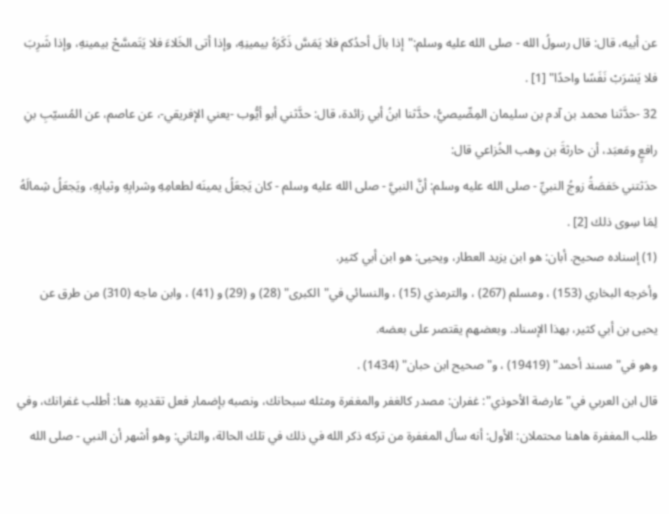عن أبيه، قال: قال رسولُ الله - صلى الله عليه وسلم:"إذا بالَ أحدُكم فلا يَمَسَّ ذَكَرَهُ بيمينِهِ، وإذا أتى الخَلاءَ فلا يَتَمسَّحْ بيمينهِ، وإذا شَرِبَ فلا يَشرَبْ نَفَسًا واحدًا" [1] .
32 -حدَّثنا محمد بن آدم بن سليمان المِصِّيصيُّ، حدَّثنا ابنُ أبي زائدة، قال: حدَّثني أبو أيُّوب -يعني الإفريقي-، عن عاصم، عن المُسيّبِ بنِ رافعٍ ومَعبَد، أن حارثةَ بن وهب الخُزاعي قال:
حدَثتني حَفصَةُ زوجُ النبيِّ - صلى الله عليه وسلم: أنَّ النبيَّ - صلى الله عليه وسلم - كان يَجعَلُ يمينَه لطعامِهِ وشرابِهِ وثيابِهِ، ويَجعَلُ شِمالَهُ لِمَا سِوى ذلك [2] .
(1) إسناده صحيح. أبان: هو ابن يزيد العطار، ويحيى: هو ابن أبي كثير.
وأخرجه البخاري (153) ، ومسلم (267) ، والترمذي (15) ، والنسائي في"الكبرى" (28) و (29) و (41) ، وابن ماجه (310) من طرق عن يحيى بن أبي كثير، بهذا الإسناد. وبعضهم يقتصر على بعضه.
وهو في"مسند أحمد" (19419) ، و"صحيح ابن حبان" (1434) .
قال ابن العربي في"عارضة الأحوذي": غفران: مصدر كالغفر والمغفرة ومثله سبحانك، ونصبه بإضمار فعل تقديره هنا: أطلب غفرانك، وفي طلب المغفرة هاهنا محتملان: الأول: أنه سأل المغفرة من تركه ذكر الله في ذلك في تلك الحالة، والثاني: وهو أشهر أن النبي - صلى الله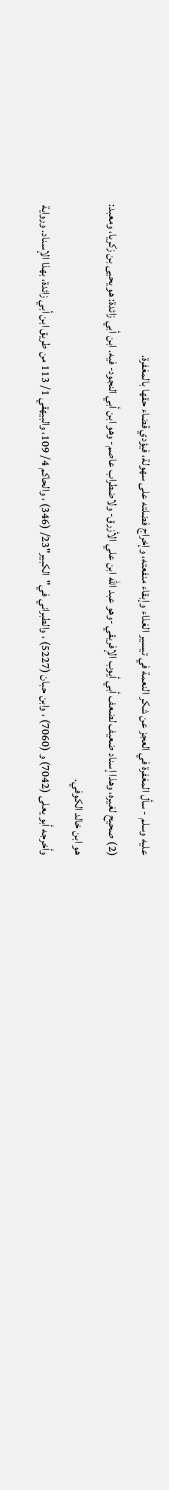عليه وسلم - سأل المغفرة في العجز عن شكر النعمة في تيسير الغذاء وإبقاء منفعته، وإخراج فضلته على سهولة، فيؤدي قضاء حقها بالمغفرة.
(2) صحيح لغيره، وهذا إسناد ضعيف لضعف أبي أيوب الإفريقي -وهو عبد الله ابن علي الأزرق- ولاضطراب عاصم- وهو ابن أبي النجود- فيه. ابن أبي زائدة: هو يحيى بن زكريا، ومعبد: هو ابن خالد الكوفي.
وأخرجه أبو يعلى (7042) و (7060) ، وابن حبان (5227) ، والطبراني في"الكبير"23/ (346) ، والحاكم 4/ 109، والبيهقي 1/ 113 من طريق ابن أبي زائدة، بهذا الإسناد. ورواية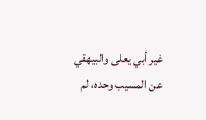غير أبي يعلى والبيهقي عن المسيب وحده، لم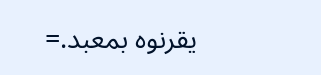يقرنوه بمعبد.=